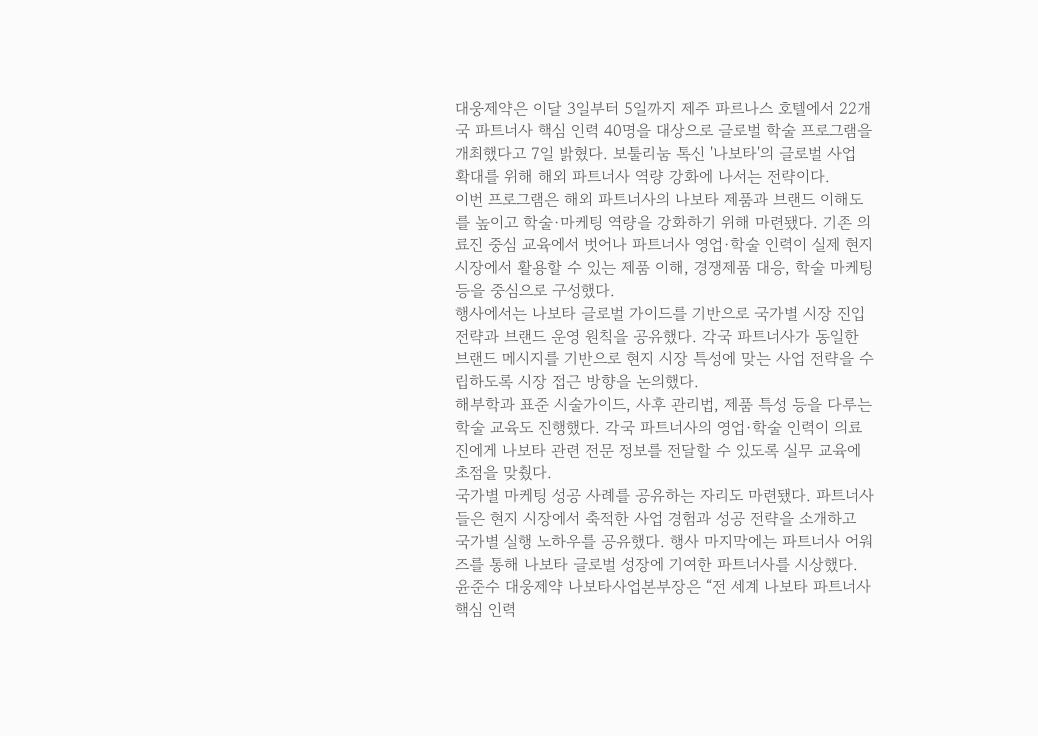대웅제약은 이달 3일부터 5일까지 제주 파르나스 호텔에서 22개국 파트너사 핵심 인력 40명을 대상으로 글로벌 학술 프로그램을 개최했다고 7일 밝혔다. 보툴리눔 톡신 '나보타'의 글로벌 사업 확대를 위해 해외 파트너사 역량 강화에 나서는 전략이다.
이번 프로그램은 해외 파트너사의 나보타 제품과 브랜드 이해도를 높이고 학술·마케팅 역량을 강화하기 위해 마련됐다. 기존 의료진 중심 교육에서 벗어나 파트너사 영업·학술 인력이 실제 현지 시장에서 활용할 수 있는 제품 이해, 경쟁제품 대응, 학술 마케팅 등을 중심으로 구성했다.
행사에서는 나보타 글로벌 가이드를 기반으로 국가별 시장 진입 전략과 브랜드 운영 원칙을 공유했다. 각국 파트너사가 동일한 브랜드 메시지를 기반으로 현지 시장 특성에 맞는 사업 전략을 수립하도록 시장 접근 방향을 논의했다.
해부학과 표준 시술가이드, 사후 관리법, 제품 특성 등을 다루는 학술 교육도 진행했다. 각국 파트너사의 영업·학술 인력이 의료진에게 나보타 관련 전문 정보를 전달할 수 있도록 실무 교육에 초점을 맞췄다.
국가별 마케팅 성공 사례를 공유하는 자리도 마련됐다. 파트너사들은 현지 시장에서 축적한 사업 경험과 성공 전략을 소개하고 국가별 실행 노하우를 공유했다. 행사 마지막에는 파트너사 어워즈를 통해 나보타 글로벌 성장에 기여한 파트너사를 시상했다.
윤준수 대웅제약 나보타사업본부장은 “전 세계 나보타 파트너사 핵심 인력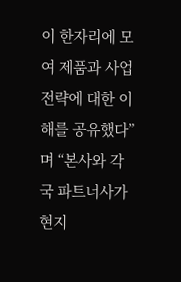이 한자리에 모여 제품과 사업 전략에 대한 이해를 공유했다”며 “본사와 각국 파트너사가 현지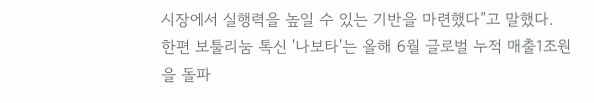시장에서 실행력을 높일 수 있는 기반을 마련했다”고 말했다.
한편 보툴리눔 톡신 '나보타'는 올해 6월 글로벌 누적 매출1조원을 돌파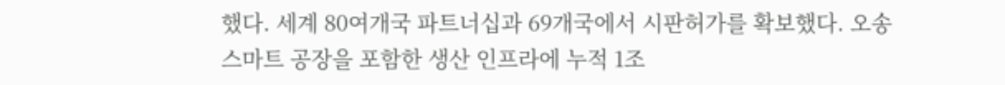했다. 세계 80여개국 파트너십과 69개국에서 시판허가를 확보했다. 오송 스마트 공장을 포함한 생산 인프라에 누적 1조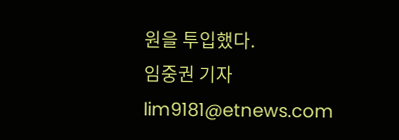원을 투입했다.
임중권 기자 lim9181@etnews.com